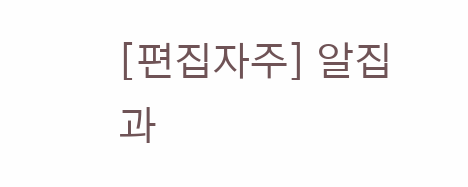[편집자주] 알집과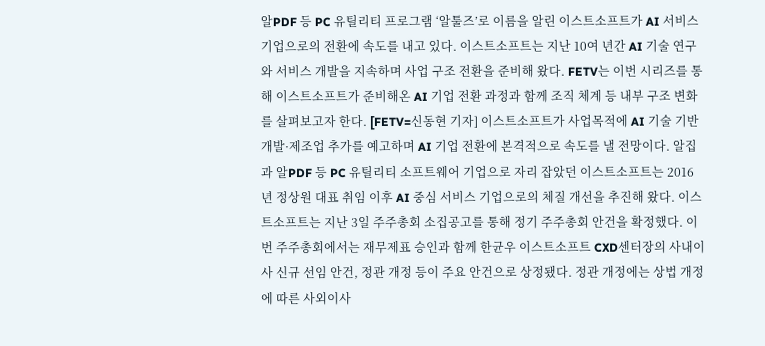알PDF 등 PC 유틸리티 프로그램 ‘알툴즈’로 이름을 알린 이스트소프트가 AI 서비스 기업으로의 전환에 속도를 내고 있다. 이스트소프트는 지난 10여 년간 AI 기술 연구와 서비스 개발을 지속하며 사업 구조 전환을 준비해 왔다. FETV는 이번 시리즈를 통해 이스트소프트가 준비해온 AI 기업 전환 과정과 함께 조직 체계 등 내부 구조 변화를 살펴보고자 한다. [FETV=신동현 기자] 이스트소프트가 사업목적에 AI 기술 기반 개발·제조업 추가를 예고하며 AI 기업 전환에 본격적으로 속도를 낼 전망이다. 알집과 알PDF 등 PC 유틸리티 소프트웨어 기업으로 자리 잡았던 이스트소프트는 2016년 정상원 대표 취임 이후 AI 중심 서비스 기업으로의 체질 개선을 추진해 왔다. 이스트소프트는 지난 3일 주주총회 소집공고를 통해 정기 주주총회 안건을 확정했다. 이번 주주총회에서는 재무제표 승인과 함께 한균우 이스트소프트 CXD센터장의 사내이사 신규 선임 안건, 정관 개정 등이 주요 안건으로 상정됐다. 정관 개정에는 상법 개정에 따른 사외이사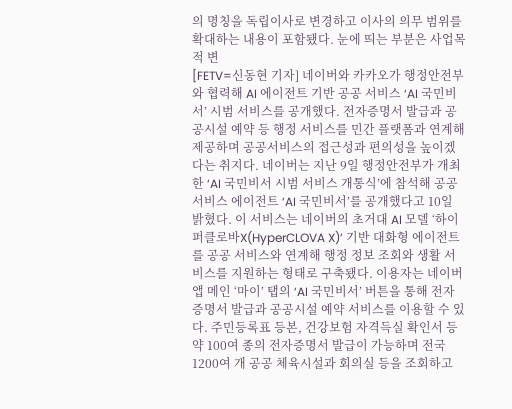의 명칭을 독립이사로 변경하고 이사의 의무 범위를 확대하는 내용이 포함됐다. 눈에 띄는 부분은 사업목적 변
[FETV=신동현 기자] 네이버와 카카오가 행정안전부와 협력해 AI 에이전트 기반 공공 서비스 ‘AI 국민비서’ 시범 서비스를 공개했다. 전자증명서 발급과 공공시설 예약 등 행정 서비스를 민간 플랫폼과 연계해 제공하며 공공서비스의 접근성과 편의성을 높이겠다는 취지다. 네이버는 지난 9일 행정안전부가 개최한 ‘AI 국민비서 시범 서비스 개통식’에 참석해 공공서비스 에이전트 ‘AI 국민비서’를 공개했다고 10일 밝혔다. 이 서비스는 네이버의 초거대 AI 모델 ‘하이퍼클로바X(HyperCLOVA X)’ 기반 대화형 에이전트를 공공 서비스와 연계해 행정 정보 조회와 생활 서비스를 지원하는 형태로 구축됐다. 이용자는 네이버 앱 메인 ‘마이’ 탭의 ‘AI 국민비서’ 버튼을 통해 전자증명서 발급과 공공시설 예약 서비스를 이용할 수 있다. 주민등록표 등본, 건강보험 자격득실 확인서 등 약 100여 종의 전자증명서 발급이 가능하며 전국 1200여 개 공공 체육시설과 회의실 등을 조회하고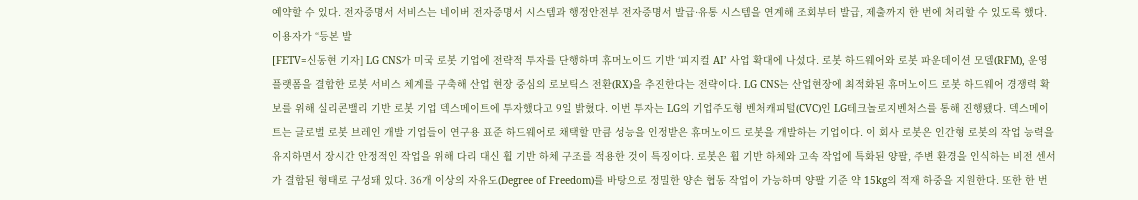예약할 수 있다. 전자증명서 서비스는 네이버 전자증명서 시스템과 행정안전부 전자증명서 발급·유통 시스템을 연계해 조회부터 발급, 제출까지 한 번에 처리할 수 있도록 했다. 이용자가 “등본 발
[FETV=신동현 기자] LG CNS가 미국 로봇 기업에 전략적 투자를 단행하며 휴머노이드 기반 ‘피지컬 AI’ 사업 확대에 나섰다. 로봇 하드웨어와 로봇 파운데이션 모델(RFM), 운영 플랫폼을 결합한 로봇 서비스 체계를 구축해 산업 현장 중심의 로보틱스 전환(RX)을 추진한다는 전략이다. LG CNS는 산업현장에 최적화된 휴머노이드 로봇 하드웨어 경쟁력 확보를 위해 실리콘밸리 기반 로봇 기업 덱스메이트에 투자했다고 9일 밝혔다. 이번 투자는 LG의 기업주도형 벤처캐피털(CVC)인 LG테크놀로지벤처스를 통해 진행됐다. 덱스메이트는 글로벌 로봇 브레인 개발 기업들이 연구용 표준 하드웨어로 채택할 만큼 성능을 인정받은 휴머노이드 로봇을 개발하는 기업이다. 이 회사 로봇은 인간형 로봇의 작업 능력을 유지하면서 장시간 안정적인 작업을 위해 다리 대신 휠 기반 하체 구조를 적용한 것이 특징이다. 로봇은 휠 기반 하체와 고속 작업에 특화된 양팔, 주변 환경을 인식하는 비전 센서가 결합된 형태로 구성돼 있다. 36개 이상의 자유도(Degree of Freedom)를 바탕으로 정밀한 양손 협동 작업이 가능하며 양팔 기준 약 15kg의 적재 하중을 지원한다. 또한 한 번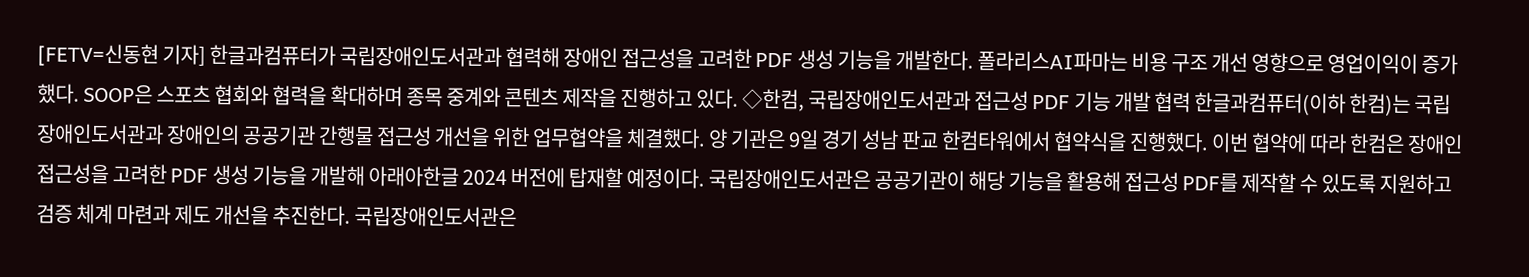[FETV=신동현 기자] 한글과컴퓨터가 국립장애인도서관과 협력해 장애인 접근성을 고려한 PDF 생성 기능을 개발한다. 폴라리스AI파마는 비용 구조 개선 영향으로 영업이익이 증가했다. SOOP은 스포츠 협회와 협력을 확대하며 종목 중계와 콘텐츠 제작을 진행하고 있다. ◇한컴, 국립장애인도서관과 접근성 PDF 기능 개발 협력 한글과컴퓨터(이하 한컴)는 국립장애인도서관과 장애인의 공공기관 간행물 접근성 개선을 위한 업무협약을 체결했다. 양 기관은 9일 경기 성남 판교 한컴타워에서 협약식을 진행했다. 이번 협약에 따라 한컴은 장애인 접근성을 고려한 PDF 생성 기능을 개발해 아래아한글 2024 버전에 탑재할 예정이다. 국립장애인도서관은 공공기관이 해당 기능을 활용해 접근성 PDF를 제작할 수 있도록 지원하고 검증 체계 마련과 제도 개선을 추진한다. 국립장애인도서관은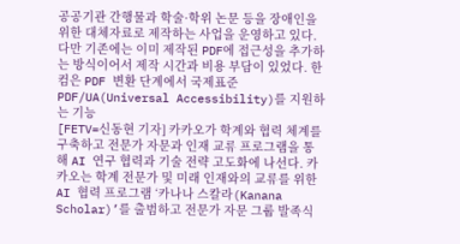공공기관 간행물과 학술·학위 논문 등을 장애인을 위한 대체자료로 제작하는 사업을 운영하고 있다. 다만 기존에는 이미 제작된 PDF에 접근성을 추가하는 방식이어서 제작 시간과 비용 부담이 있었다. 한컴은 PDF 변환 단계에서 국제표준 PDF/UA(Universal Accessibility)를 지원하는 기능
[FETV=신동현 기자] 카카오가 학계와 협력 체계를 구축하고 전문가 자문과 인재 교류 프로그램을 통해 AI 연구 협력과 기술 전략 고도화에 나선다. 카카오는 학계 전문가 및 미래 인재와의 교류를 위한 AI 협력 프로그램 ‘카나나 스칼라(Kanana Scholar)’를 출범하고 전문가 자문 그룹 발족식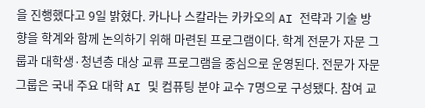을 진행했다고 9일 밝혔다. 카나나 스칼라는 카카오의 AI 전략과 기술 방향을 학계와 함께 논의하기 위해 마련된 프로그램이다. 학계 전문가 자문 그룹과 대학생·청년층 대상 교류 프로그램을 중심으로 운영된다. 전문가 자문 그룹은 국내 주요 대학 AI 및 컴퓨팅 분야 교수 7명으로 구성됐다. 참여 교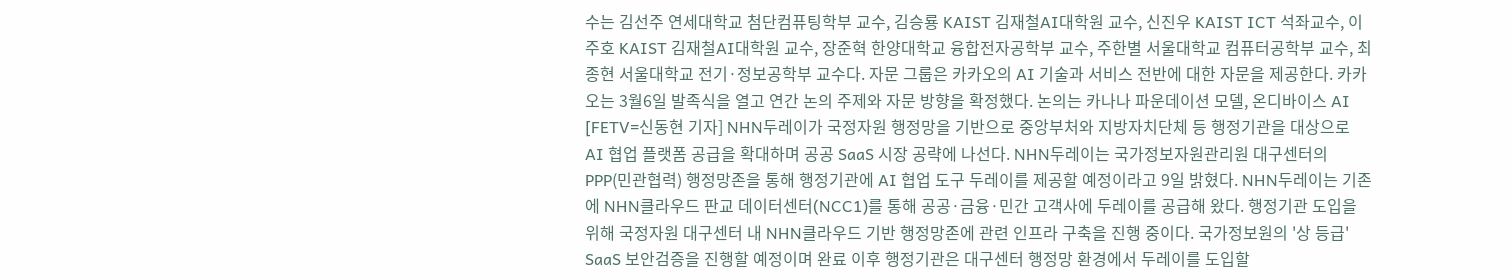수는 김선주 연세대학교 첨단컴퓨팅학부 교수, 김승룡 KAIST 김재철AI대학원 교수, 신진우 KAIST ICT 석좌교수, 이주호 KAIST 김재철AI대학원 교수, 장준혁 한양대학교 융합전자공학부 교수, 주한별 서울대학교 컴퓨터공학부 교수, 최종현 서울대학교 전기·정보공학부 교수다. 자문 그룹은 카카오의 AI 기술과 서비스 전반에 대한 자문을 제공한다. 카카오는 3월6일 발족식을 열고 연간 논의 주제와 자문 방향을 확정했다. 논의는 카나나 파운데이션 모델, 온디바이스 AI
[FETV=신동현 기자] NHN두레이가 국정자원 행정망을 기반으로 중앙부처와 지방자치단체 등 행정기관을 대상으로 AI 협업 플랫폼 공급을 확대하며 공공 SaaS 시장 공략에 나선다. NHN두레이는 국가정보자원관리원 대구센터의 PPP(민관협력) 행정망존을 통해 행정기관에 AI 협업 도구 두레이를 제공할 예정이라고 9일 밝혔다. NHN두레이는 기존에 NHN클라우드 판교 데이터센터(NCC1)를 통해 공공·금융·민간 고객사에 두레이를 공급해 왔다. 행정기관 도입을 위해 국정자원 대구센터 내 NHN클라우드 기반 행정망존에 관련 인프라 구축을 진행 중이다. 국가정보원의 '상 등급' SaaS 보안검증을 진행할 예정이며 완료 이후 행정기관은 대구센터 행정망 환경에서 두레이를 도입할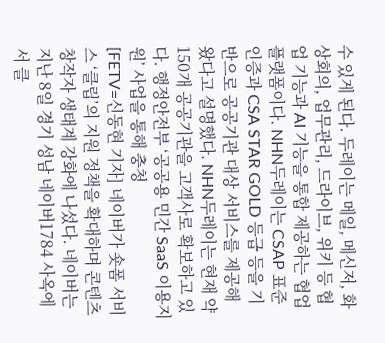수 있게 된다. 두레이는 메일, 메신저, 화상회의, 업무관리, 드라이브, 위키 등 협업 기능과 AI 기능을 통합 제공하는 협업 플랫폼이다. NHN두레이는 CSAP 표준 인증과 CSA STAR GOLD 등급 등을 기반으로 공공기관 대상 서비스를 제공해 왔다고 설명했다. NHN두레이는 현재 약 150개 공공기관을 고객사로 확보하고 있다. 행정안전부 ‘공공용 민간 SaaS 이용지원’ 사업을 통해 충청
[FETV=신동현 기자] 네이버가 숏폼 서비스 ‘클립’의 지원 정책을 확대하며 콘텐츠 창작자 생태계 강화에 나섰다. 네이버는 지난 8일 경기 성남 네이버1784 사옥에서 클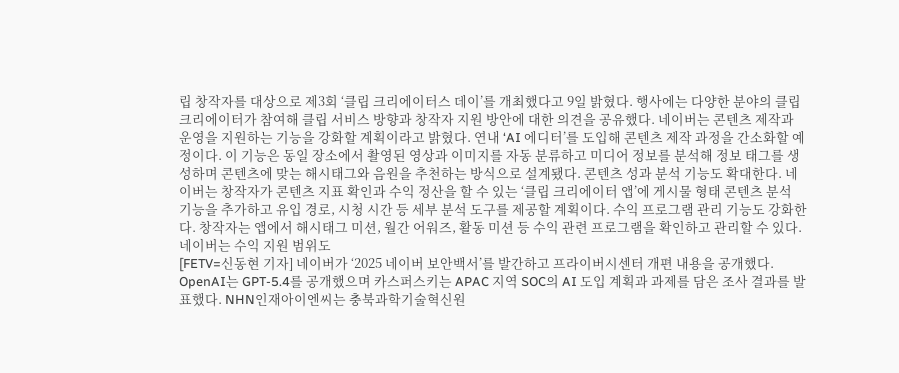립 창작자를 대상으로 제3회 ‘클립 크리에이터스 데이’를 개최했다고 9일 밝혔다. 행사에는 다양한 분야의 클립 크리에이터가 참여해 클립 서비스 방향과 창작자 지원 방안에 대한 의견을 공유했다. 네이버는 콘텐츠 제작과 운영을 지원하는 기능을 강화할 계획이라고 밝혔다. 연내 ‘AI 에디터’를 도입해 콘텐츠 제작 과정을 간소화할 예정이다. 이 기능은 동일 장소에서 촬영된 영상과 이미지를 자동 분류하고 미디어 정보를 분석해 정보 태그를 생성하며 콘텐츠에 맞는 해시태그와 음원을 추천하는 방식으로 설계됐다. 콘텐츠 성과 분석 기능도 확대한다. 네이버는 창작자가 콘텐츠 지표 확인과 수익 정산을 할 수 있는 ‘클립 크리에이터 앱’에 게시물 형태 콘텐츠 분석 기능을 추가하고 유입 경로, 시청 시간 등 세부 분석 도구를 제공할 계획이다. 수익 프로그램 관리 기능도 강화한다. 창작자는 앱에서 해시태그 미션, 월간 어워즈, 활동 미션 등 수익 관련 프로그램을 확인하고 관리할 수 있다. 네이버는 수익 지원 범위도
[FETV=신동현 기자] 네이버가 ‘2025 네이버 보안백서’를 발간하고 프라이버시센터 개편 내용을 공개했다. OpenAI는 GPT-5.4를 공개했으며 카스퍼스키는 APAC 지역 SOC의 AI 도입 계획과 과제를 담은 조사 결과를 발표했다. NHN인재아이엔씨는 충북과학기술혁신원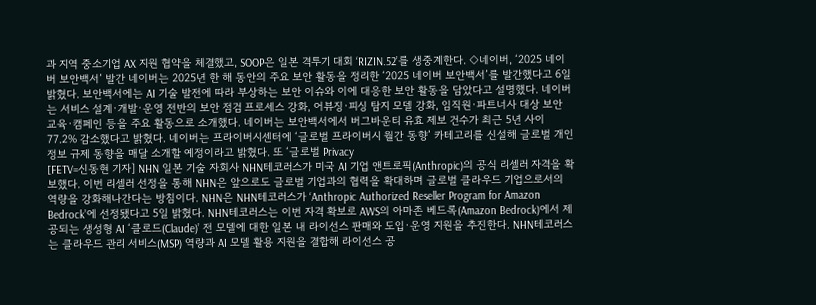과 지역 중소기업 AX 지원 협약을 체결했고, SOOP은 일본 격투기 대회 ‘RIZIN.52’를 생중계한다. ◇네이버, ‘2025 네이버 보안백서’ 발간 네이버는 2025년 한 해 동안의 주요 보안 활동을 정리한 ‘2025 네이버 보안백서’를 발간했다고 6일 밝혔다. 보안백서에는 AI 기술 발전에 따라 부상하는 보안 이슈와 이에 대응한 보안 활동을 담았다고 설명했다. 네이버는 서비스 설계·개발·운영 전반의 보안 점검 프로세스 강화, 어뷰징·피싱 탐지 모델 강화, 임직원·파트너사 대상 보안 교육·캠페인 등을 주요 활동으로 소개했다. 네이버는 보안백서에서 버그바운티 유효 제보 건수가 최근 5년 사이 77.2% 감소했다고 밝혔다. 네이버는 프라이버시센터에 ‘글로벌 프라이버시 월간 동향’ 카테고리를 신설해 글로벌 개인정보 규제 동향을 매달 소개할 예정이라고 밝혔다. 또 ‘글로벌 Privacy
[FETV=신동현 기자] NHN 일본 기술 자회사 NHN테코러스가 미국 AI 기업 앤트로픽(Anthropic)의 공식 리셀러 자격을 확보했다. 이번 리셀러 선정을 통해 NHN은 앞으로도 글로벌 기업과의 협력을 확대하며 글로벌 클라우드 기업으로서의 역량을 강화해나간다는 방침이다. NHN은 NHN테코러스가 ‘Anthropic Authorized Reseller Program for Amazon Bedrock’에 선정됐다고 5일 밝혔다. NHN테코러스는 이번 자격 확보로 AWS의 아마존 베드록(Amazon Bedrock)에서 제공되는 생성형 AI ‘클로드(Claude)’ 전 모델에 대한 일본 내 라이선스 판매와 도입·운영 지원을 추진한다. NHN테코러스는 클라우드 관리 서비스(MSP) 역량과 AI 모델 활용 지원을 결합해 라이선스 공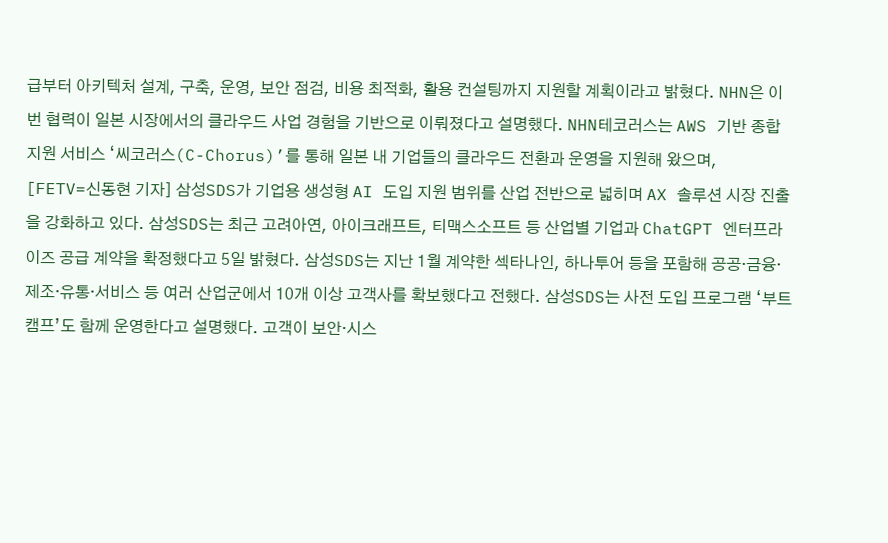급부터 아키텍처 설계, 구축, 운영, 보안 점검, 비용 최적화, 활용 컨설팅까지 지원할 계획이라고 밝혔다. NHN은 이번 협력이 일본 시장에서의 클라우드 사업 경험을 기반으로 이뤄졌다고 설명했다. NHN테코러스는 AWS 기반 종합 지원 서비스 ‘씨코러스(C-Chorus)’를 통해 일본 내 기업들의 클라우드 전환과 운영을 지원해 왔으며,
[FETV=신동현 기자] 삼성SDS가 기업용 생성형 AI 도입 지원 범위를 산업 전반으로 넓히며 AX 솔루션 시장 진출을 강화하고 있다. 삼성SDS는 최근 고려아연, 아이크래프트, 티맥스소프트 등 산업별 기업과 ChatGPT 엔터프라이즈 공급 계약을 확정했다고 5일 밝혔다. 삼성SDS는 지난 1월 계약한 섹타나인, 하나투어 등을 포함해 공공·금융·제조·유통·서비스 등 여러 산업군에서 10개 이상 고객사를 확보했다고 전했다. 삼성SDS는 사전 도입 프로그램 ‘부트캠프’도 함께 운영한다고 설명했다. 고객이 보안·시스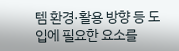템 환경·활용 방향 등 도입에 필요한 요소를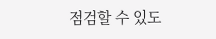점검할 수 있도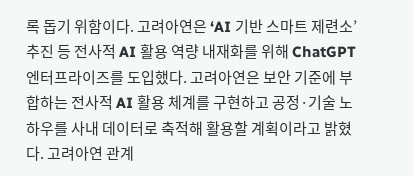록 돕기 위함이다. 고려아연은 ‘AI 기반 스마트 제련소’ 추진 등 전사적 AI 활용 역량 내재화를 위해 ChatGPT 엔터프라이즈를 도입했다. 고려아연은 보안 기준에 부합하는 전사적 AI 활용 체계를 구현하고 공정·기술 노하우를 사내 데이터로 축적해 활용할 계획이라고 밝혔다. 고려아연 관계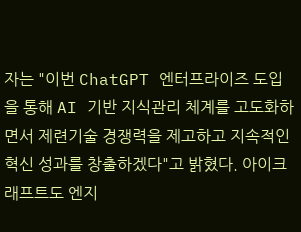자는 "이번 ChatGPT 엔터프라이즈 도입을 통해 AI 기반 지식관리 체계를 고도화하면서 제련기술 경쟁력을 제고하고 지속적인 혁신 성과를 창출하겠다"고 밝혔다. 아이크래프트도 엔지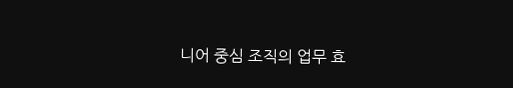니어 중심 조직의 업무 효